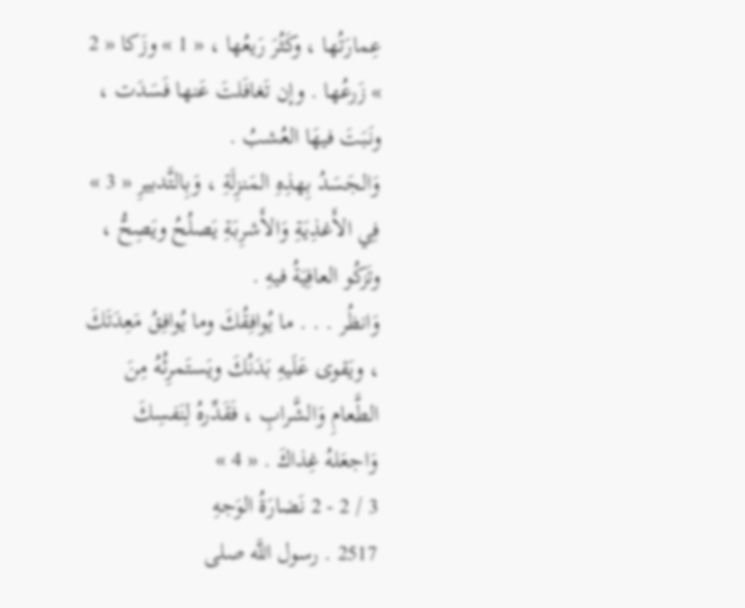عِمارَتُها ، وكَثُرَ رَيعُها ، « 1 » وزَكا « 2 » زَرعُها . وإن تَغافَلتَ عَنها فَسَدَت ، ونَبَتَ فيهَا العُشبُ .
وَالجَسَدُ بِهذِهِ المَنزِلَةِ ، وَبِالتَّدبيرِ « 3 » فِي الأَغذِيَةِ وَالأَشرِبَةِ يَصلُحُ ويَصِحُّ ، وتَزكُو العافِيَةُ فيهِ .
وَانظُر . . . ما يُوافِقُكَ وما يُوافِقُ مَعِدَتَكَ ، ويَقوى عَلَيهِ بَدَنُكَ ويَستَمرِئُهُ مِنَ الطَّعامِ وَالشَّرابِ ، فَقَدِّرهُ لِنَفسِكَ وَاجعَلهُ غِذاكَ . « 4 »
3 / 2 - 2 نَضارَةُ الوَجهِ
2517 . رسول اللَّه صلى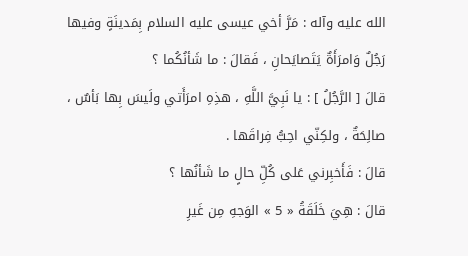الله عليه وآله : مَرَّ أخي عيسى عليه السلام بِمَدينَةٍ وفيها رَجُلٌ وَامرَأَةٌ يَتَصايَحانِ ، فَقالَ : ما شَأنُكُما ؟
قالَ [ الرَّجُلُ ] : يا نَبِيَّ اللَّهِ ، هذِهِ امرَأَتي ولَيسَ بِها بَأسٌ ، صالِحَةٌ ، ولكِنّي احِبُّ فِراقَها .
قالَ : فَأَخبِرني عَلى كُلِّ حالٍ ما شَأنُها ؟
قالَ : هِيَ خَلَقَةُ « 5 » الوَجهِ مِن غَيرِ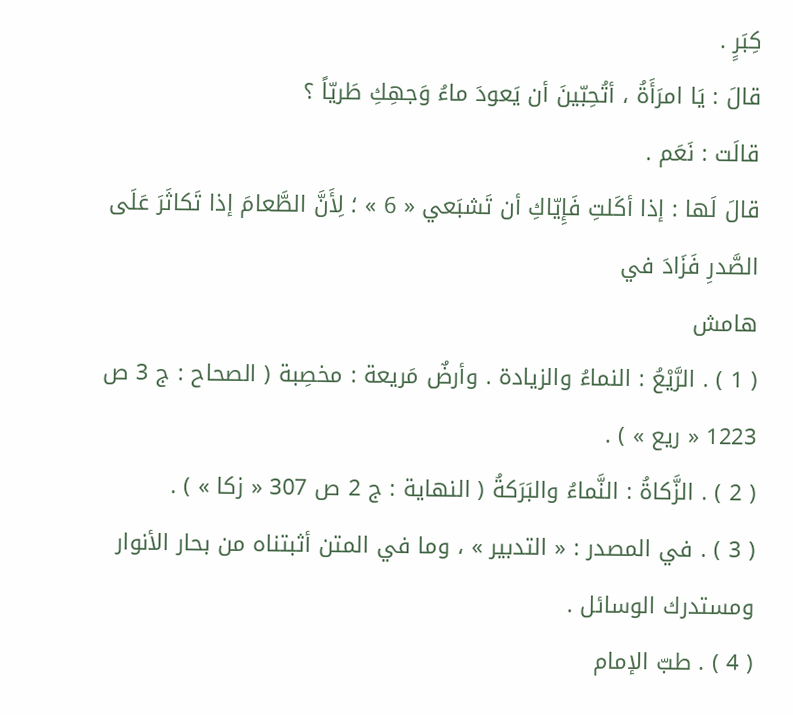كِبَرٍ .
قالَ : يَا امرَأَةُ ، أتُحِبّينَ أن يَعودَ ماءُ وَجهِكِ طَريّاً ؟
قالَت : نَعَم .
قالَ لَها : إذا أكَلتِ فَإِيّاكِ أن تَشبَعي « 6 » ؛ لِأَنَّ الطَّعامَ إذا تَكاثَرَ عَلَى الصَّدرِ فَزَادَ في
هامش
( 1 ) . الرَّيْعُ : النماءُ والزيادة . وأرضٌ مَريعة : مخصِبة ( الصحاح : ج 3 ص 1223 « ريع » ) .
( 2 ) . الزَّكاةُ : النَّماءُ والبَرَكةُ ( النهاية : ج 2 ص 307 « زكا » ) .
( 3 ) . في المصدر : « التدبير » ، وما في المتن أثبتناه من بحار الأنوار ومستدرك الوسائل .
( 4 ) . طبّ الإمام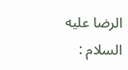الرضا عليه السلام :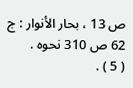ص 13 ، بحار الأنوار : ج 62 ص 310 نحوه .
( 5 ) .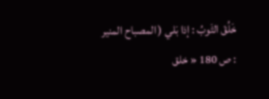خَلُقَ الثَوبُ : إذا بَلي ( المصباح المنير : ص 180 « خلق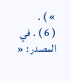» ) .
( 6 ) . في المصدر : «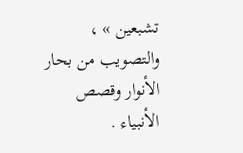تشبعين » ، والتصويب من بحار الأنوار وقصص الأنبياء .